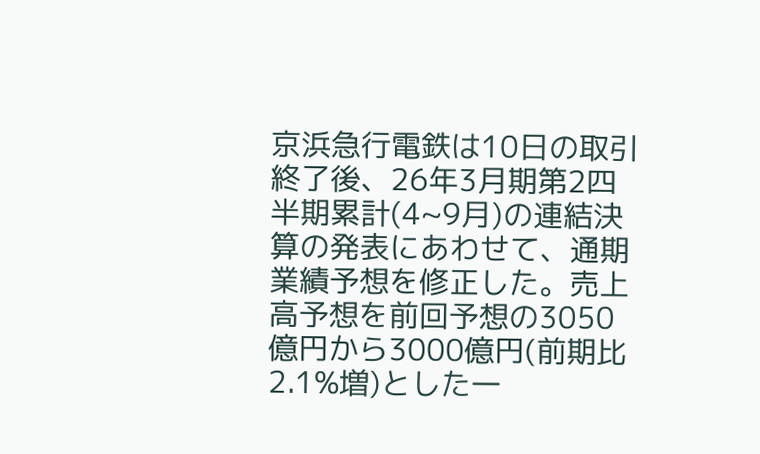京浜急行電鉄は10日の取引終了後、26年3月期第2四半期累計(4~9月)の連結決算の発表にあわせて、通期業績予想を修正した。売上高予想を前回予想の3050億円から3000億円(前期比2.1%増)とした一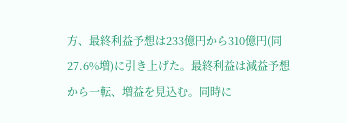方、最終利益予想は233億円から310億円(同27.6%増)に引き上げた。最終利益は減益予想から一転、増益を見込む。同時に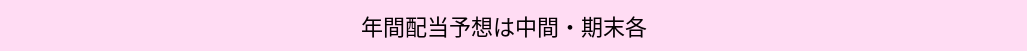年間配当予想は中間・期末各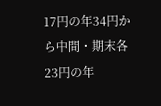17円の年34円から中間・期末各23円の年